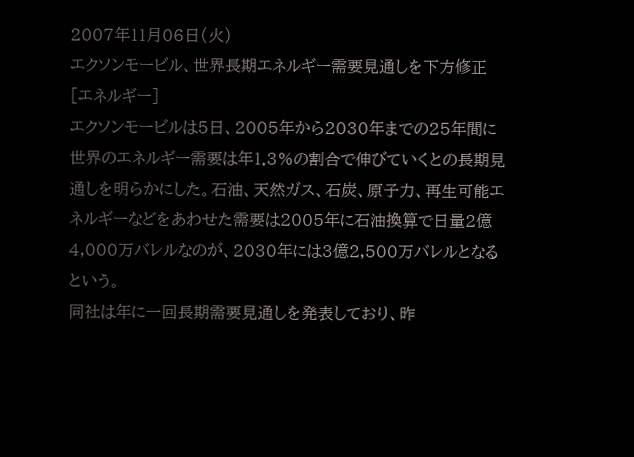2007年11月06日(火)
エクソンモービル、世界長期エネルギー需要見通しを下方修正
[エネルギー]
エクソンモービルは5日、2005年から2030年までの25年間に世界のエネルギー需要は年1.3%の割合で伸びていくとの長期見通しを明らかにした。石油、天然ガス、石炭、原子力、再生可能エネルギーなどをあわせた需要は2005年に石油換算で日量2億4,000万バレルなのが、2030年には3億2,500万バレルとなるという。
同社は年に一回長期需要見通しを発表しており、昨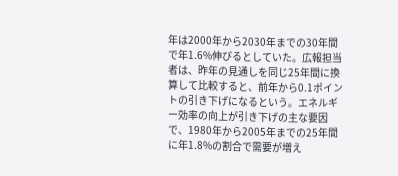年は2000年から2030年までの30年間で年1.6%伸びるとしていた。広報担当者は、昨年の見通しを同じ25年間に換算して比較すると、前年から0.1ポイントの引き下げになるという。エネルギー効率の向上が引き下げの主な要因で、1980年から2005年までの25年間に年1.8%の割合で需要が増え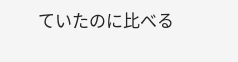ていたのに比べる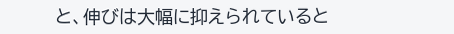と、伸びは大幅に抑えられていると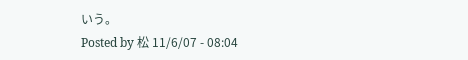いう。
Posted by 松 11/6/07 - 08:04